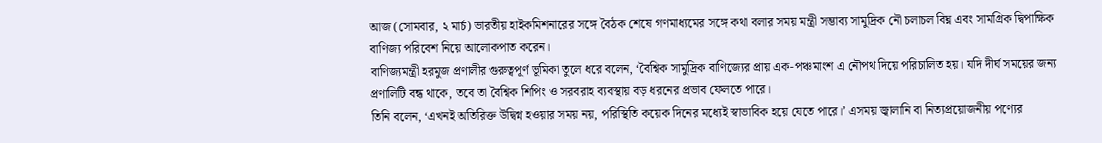আজ (সোমবার, ২ মার্চ) ভারতীয় হাইকমিশনারের সঙ্গে বৈঠক শেষে গণমাধ্যমের সঙ্গে কথা বলার সময় মন্ত্রী সম্ভাব্য সামুদ্রিক নৌ চলাচল বিঘ্ন এবং সামগ্রিক দ্বিপাক্ষিক বাণিজ্য পরিবেশ নিয়ে আলোকপাত করেন।
বাণিজ্যমন্ত্রী হরমুজ প্রণালীর গুরুত্বপূর্ণ ভূমিকা তুলে ধরে বলেন, ‘বৈশ্বিক সামুদ্রিক বাণিজ্যের প্রায় এক-পঞ্চমাংশ এ নৌপথ দিয়ে পরিচালিত হয়। যদি দীর্ঘ সময়ের জন্য প্রণালিটি বন্ধ থাকে, তবে তা বৈশ্বিক শিপিং ও সরবরাহ ব্যবস্থায় বড় ধরনের প্রভাব ফেলতে পারে।
তিনি বলেন, ‘এখনই অতিরিক্ত উদ্বিগ্ন হওয়ার সময় নয়, পরিস্থিতি কয়েক দিনের মধ্যেই স্বাভাবিক হয়ে যেতে পারে।’ এসময় জ্বালানি বা নিত্যপ্রয়োজনীয় পণ্যের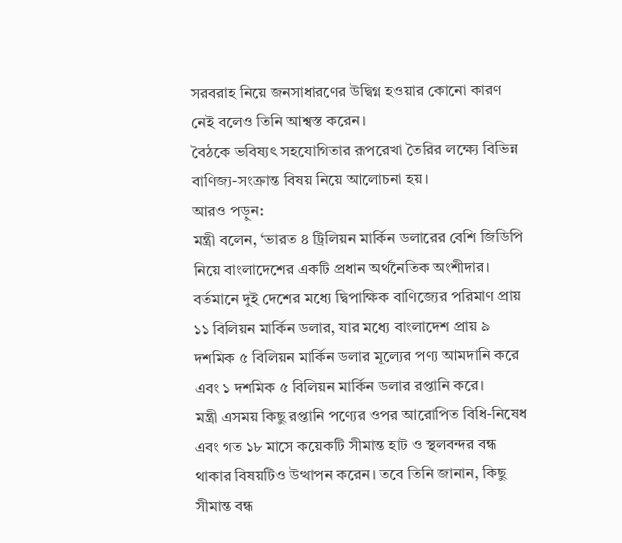সরবরাহ নিয়ে জনসাধারণের উদ্বিগ্ন হওয়ার কোনো কারণ নেই বলেও তিনি আশ্বস্ত করেন।
বৈঠকে ভবিষ্যৎ সহযোগিতার রূপরেখা তৈরির লক্ষ্যে বিভিন্ন বাণিজ্য-সংক্রান্ত বিষয় নিয়ে আলোচনা হয়।
আরও পড়ুন:
মন্ত্রী বলেন, ‘ভারত ৪ ট্রিলিয়ন মার্কিন ডলারের বেশি জিডিপি নিয়ে বাংলাদেশের একটি প্রধান অর্থনৈতিক অংশীদার। বর্তমানে দুই দেশের মধ্যে দ্বিপাক্ষিক বাণিজ্যের পরিমাণ প্রায় ১১ বিলিয়ন মার্কিন ডলার, যার মধ্যে বাংলাদেশ প্রায় ৯ দশমিক ৫ বিলিয়ন মার্কিন ডলার মূল্যের পণ্য আমদানি করে এবং ১ দশমিক ৫ বিলিয়ন মার্কিন ডলার রপ্তানি করে।
মন্ত্রী এসময় কিছু রপ্তানি পণ্যের ওপর আরোপিত বিধি-নিষেধ এবং গত ১৮ মাসে কয়েকটি সীমান্ত হাট ও স্থলবন্দর বন্ধ থাকার বিষয়টিও উত্থাপন করেন। তবে তিনি জানান, কিছু সীমান্ত বন্ধ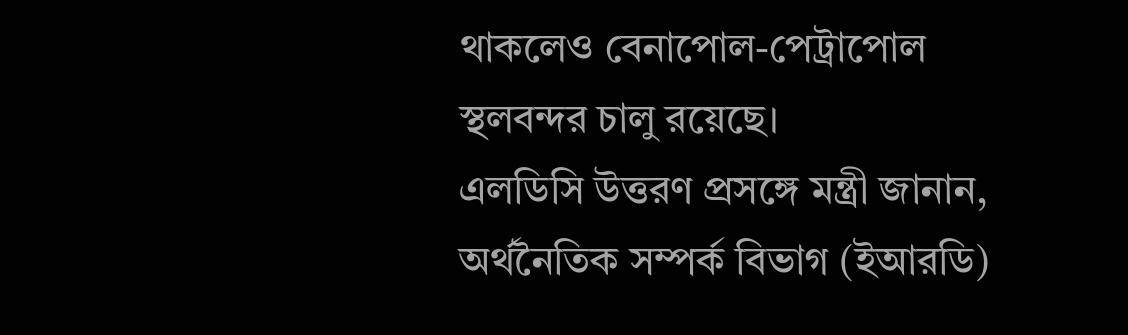থাকলেও বেনাপোল-পেট্রাপোল স্থলবন্দর চালু রয়েছে।
এলডিসি উত্তরণ প্রসঙ্গে মন্ত্রী জানান, অর্থনৈতিক সম্পর্ক বিভাগ (ইআরডি)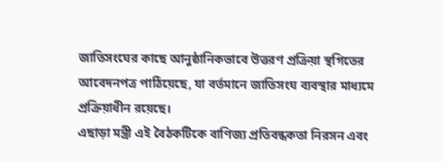জাতিসংঘের কাছে আনুষ্ঠানিকভাবে উত্তরণ প্রক্রিয়া স্থগিতের আবেদনপত্র পাঠিয়েছে, যা বর্তমানে জাতিসংঘ ব্যবস্থার মাধ্যমে প্রক্রিয়াধীন রয়েছে।
এছাড়া মন্ত্রী এই বৈঠকটিকে বাণিজ্য প্রতিবন্ধকতা নিরসন এবং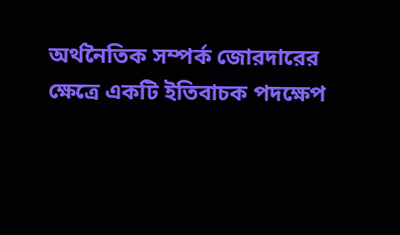অর্থনৈতিক সম্পর্ক জোরদারের ক্ষেত্রে একটি ইতিবাচক পদক্ষেপ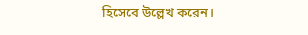হিসেবে উল্লেখ করেন।